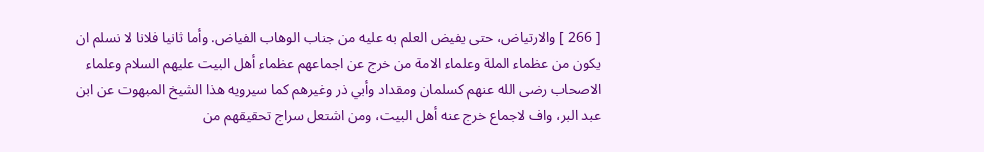[ 266 ] والارتياض، حتى يفيض العلم به عليه من جناب الوهاب الفياض. وأما ثانيا فلانا لا نسلم ان يكون من عظماء الملة وعلماء الامة من خرج عن اجماعهم عظماء أهل البيت عليهم السلام وعلماء الاصحاب رضى الله عنهم كسلمان ومقداد وأبي ذر وغيرهم كما سيرويه هذا الشيخ المبهوت عن ابن عبد البر، واف لاجماع خرج عنه أهل البيت، ومن اشتعل سراج تحقيقهم من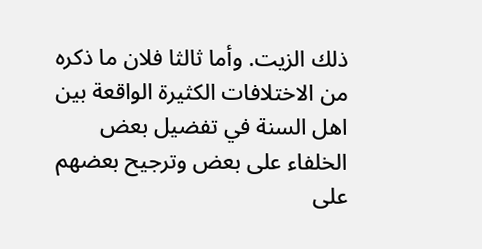ذلك الزيت. وأما ثالثا فلان ما ذكره من الاختلافات الكثيرة الواقعة بين اهل السنة في تفضيل بعض الخلفاء على بعض وترجيح بعضهم على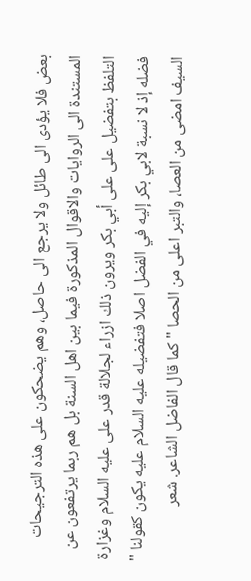بعض فلا يؤدى الى طائل ولا يرجع الى حاصل، وهم يضحكون على هذه الترجيحات المستندة الى الروايات والاقوال المذكورة فيما بين اهل السنة بل هم ربما يرتفعون عن التلفظ بتفضيل على على أبي بكر ويرون ذلك ازراء لجلالة قدر على عليه السلام وغزارة فضله إذ لا نسبة لابي بكر إليه في الفضل اصلا فتفضيله عليه السلام عليه يكون كقولنا " السيف امضى من العصا، والتبر اعلى من الحصا " كما قال الفاضل الشاعر. شعر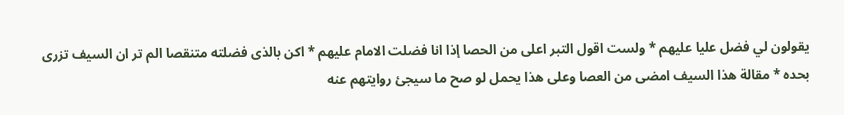يقولون لي فضل عليا عليهم * ولست اقول التبر اعلى من الحصا إذا انا فضلت الامام عليهم * اكن بالذى فضلته متنقصا الم تر ان السيف تزرى بحده * مقالة هذا السيف امضى من العصا وعلى هذا يحمل لو صح ما سيجئ روايتهم عنه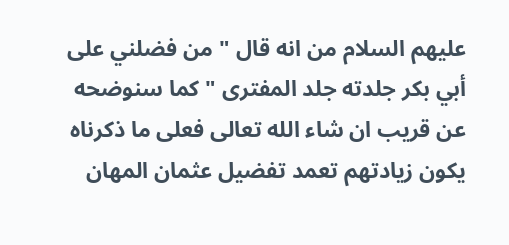عليهم السلام من انه قال " من فضلني على أبي بكر جلدته جلد المفترى " كما سنوضحه عن قريب ان شاء الله تعالى فعلى ما ذكرناه يكون زيادتهم تعمد تفضيل عثمان المهان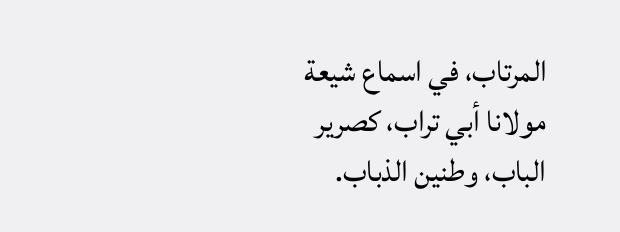المرتاب، في اسماع شيعة مولانا أبي تراب، كصرير الباب، وطنين الذباب.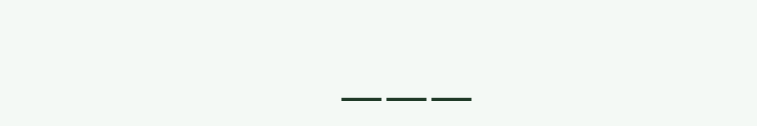___